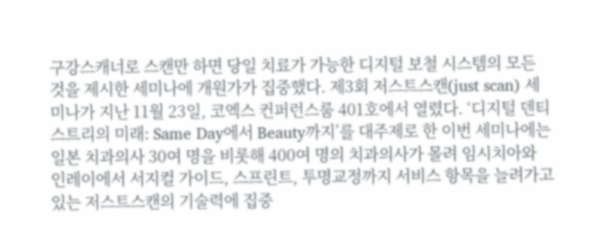구강스캐너로 스캔만 하면 당일 치료가 가능한 디지털 보철 시스템의 모든 것을 제시한 세미나에 개원가가 집중했다. 제3회 저스트스캔(just scan) 세미나가 지난 11월 23일, 코엑스 컨퍼런스룸 401호에서 열렸다. ‘디지털 덴티스트리의 미래: Same Day에서 Beauty까지’를 대주제로 한 이번 세미나에는 일본 치과의사 30여 명을 비롯해 400여 명의 치과의사가 몰려 임시치아와 인레이에서 서지컬 가이드, 스프린트, 투명교정까지 서비스 항목을 늘려가고 있는 저스트스캔의 기술력에 집중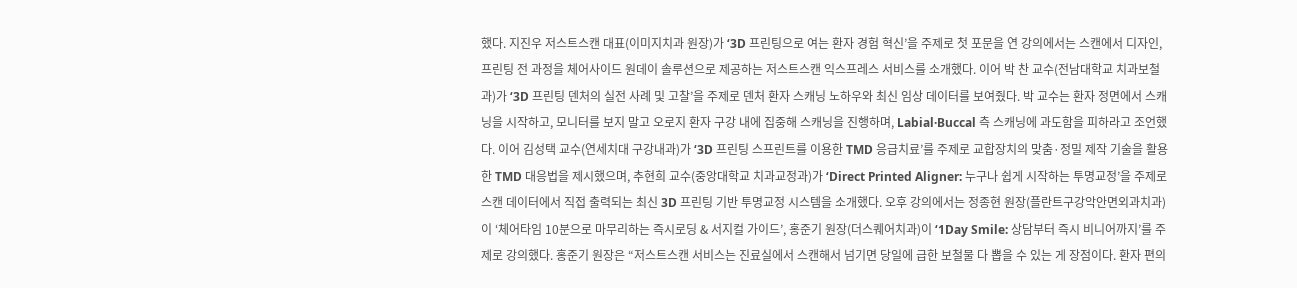했다. 지진우 저스트스캔 대표(이미지치과 원장)가 ‘3D 프린팅으로 여는 환자 경험 혁신’을 주제로 첫 포문을 연 강의에서는 스캔에서 디자인, 프린팅 전 과정을 체어사이드 원데이 솔루션으로 제공하는 저스트스캔 익스프레스 서비스를 소개했다. 이어 박 찬 교수(전남대학교 치과보철과)가 ‘3D 프린팅 덴처의 실전 사례 및 고찰’을 주제로 덴처 환자 스캐닝 노하우와 최신 임상 데이터를 보여줬다. 박 교수는 환자 정면에서 스캐닝을 시작하고, 모니터를 보지 말고 오로지 환자 구강 내에 집중해 스캐닝을 진행하며, Labial·Buccal 측 스캐닝에 과도함을 피하라고 조언했다. 이어 김성택 교수(연세치대 구강내과)가 ‘3D 프린팅 스프린트를 이용한 TMD 응급치료’를 주제로 교합장치의 맞춤·정밀 제작 기술을 활용한 TMD 대응법을 제시했으며, 추현희 교수(중앙대학교 치과교정과)가 ‘Direct Printed Aligner: 누구나 쉽게 시작하는 투명교정’을 주제로 스캔 데이터에서 직접 출력되는 최신 3D 프린팅 기반 투명교정 시스템을 소개했다. 오후 강의에서는 정종현 원장(플란트구강악안면외과치과)이 ‘체어타임 10분으로 마무리하는 즉시로딩 & 서지컬 가이드’, 홍준기 원장(더스퀘어치과)이 ‘1Day Smile: 상담부터 즉시 비니어까지’를 주제로 강의했다. 홍준기 원장은 “저스트스캔 서비스는 진료실에서 스캔해서 넘기면 당일에 급한 보철물 다 뽑을 수 있는 게 장점이다. 환자 편의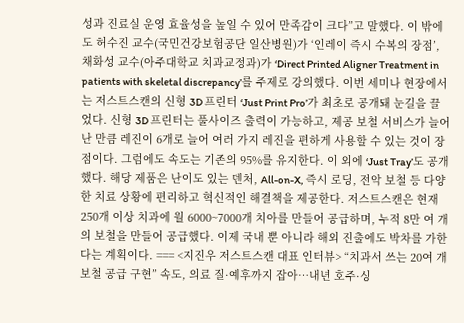성과 진료실 운영 효율성을 높일 수 있어 만족감이 크다”고 말했다. 이 밖에도 허수진 교수(국민건강보험공단 일산병원)가 ‘인레이 즉시 수복의 장점’, 채화성 교수(아주대학교 치과교정과)가 ‘Direct Printed Aligner Treatment in patients with skeletal discrepancy’를 주제로 강의했다. 이번 세미나 현장에서는 저스트스캔의 신형 3D 프린터 ‘Just Print Pro’가 최초로 공개돼 눈길을 끌었다. 신형 3D 프린터는 풀사이즈 출력이 가능하고, 제공 보철 서비스가 늘어난 만큼 레진이 6개로 늘어 여러 가지 레진을 편하게 사용할 수 있는 것이 장점이다. 그럼에도 속도는 기존의 95%를 유지한다. 이 외에 ‘Just Tray’도 공개했다. 해당 제품은 난이도 있는 덴처, All-on-X, 즉시 로딩, 전악 보철 등 다양한 치료 상황에 편리하고 혁신적인 해결책을 제공한다. 저스트스캔은 현재 250개 이상 치과에 월 6000~7000개 치아를 만들어 공급하며, 누적 8만 여 개의 보철을 만들어 공급했다. 이제 국내 뿐 아니라 해외 진출에도 박차를 가한다는 계획이다. === <지진우 저스트스캔 대표 인터뷰> “치과서 쓰는 20여 개 보철 공급 구현” 속도, 의료 질·예후까지 잡아…내년 호주·싱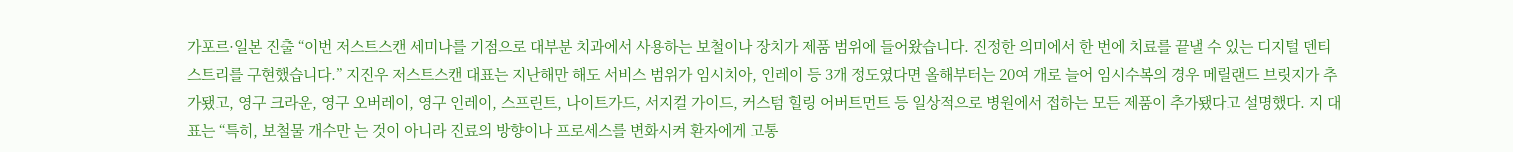가포르·일본 진출 “이번 저스트스캔 세미나를 기점으로 대부분 치과에서 사용하는 보철이나 장치가 제품 범위에 들어왔습니다. 진정한 의미에서 한 번에 치료를 끝낼 수 있는 디지털 덴티스트리를 구현했습니다.” 지진우 저스트스캔 대표는 지난해만 해도 서비스 범위가 임시치아, 인레이 등 3개 정도였다면 올해부터는 20여 개로 늘어 임시수복의 경우 메릴랜드 브릿지가 추가됐고, 영구 크라운, 영구 오버레이, 영구 인레이, 스프린트, 나이트가드, 서지컬 가이드, 커스텀 힐링 어버트먼트 등 일상적으로 병원에서 접하는 모든 제품이 추가됐다고 설명했다. 지 대표는 “특히, 보철물 개수만 는 것이 아니라 진료의 방향이나 프로세스를 변화시켜 환자에게 고통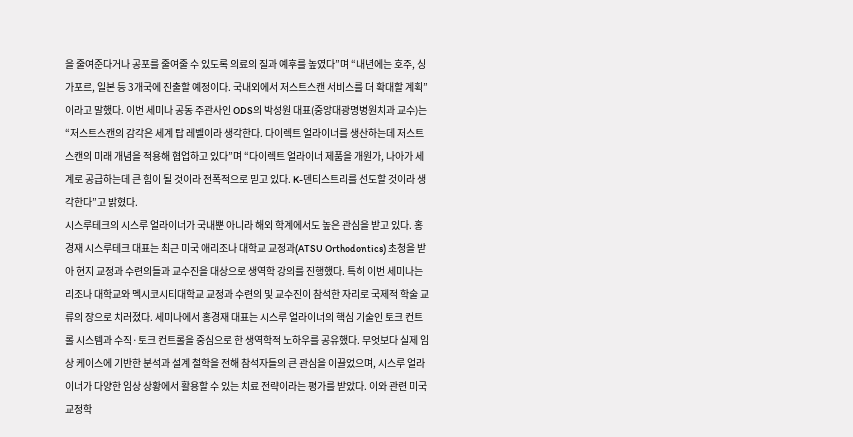을 줄여준다거나 공포를 줄여줄 수 있도록 의료의 질과 예후를 높였다”며 “내년에는 호주, 싱가포르, 일본 등 3개국에 진출할 예정이다. 국내외에서 저스트스캔 서비스를 더 확대할 계획”이라고 말했다. 이번 세미나 공동 주관사인 ODS의 박성원 대표(중앙대광명병원치과 교수)는 “저스트스캔의 감각은 세계 탑 레벨이라 생각한다. 다이렉트 얼라이너를 생산하는데 저스트스캔의 미래 개념을 적용해 협업하고 있다”며 “다이렉트 얼라이너 제품을 개원가, 나아가 세계로 공급하는데 큰 힘이 될 것이라 전폭적으로 믿고 있다. K-덴티스트리를 선도할 것이라 생각한다”고 밝혔다.
시스루테크의 시스루 얼라이너가 국내뿐 아니라 해외 학계에서도 높은 관심을 받고 있다. 홍경재 시스루테크 대표는 최근 미국 애리조나 대학교 교정과(ATSU Orthodontics) 초청을 받아 현지 교정과 수련의들과 교수진을 대상으로 생역학 강의를 진행했다. 특히 이번 세미나는 리조나 대학교와 멕시코시티대학교 교정과 수련의 및 교수진이 참석한 자리로 국제적 학술 교류의 장으로 치러졌다. 세미나에서 홍경재 대표는 시스루 얼라이너의 핵심 기술인 토크 컨트롤 시스템과 수직·토크 컨트롤을 중심으로 한 생역학적 노하우를 공유했다. 무엇보다 실제 임상 케이스에 기반한 분석과 설계 철학을 전해 참석자들의 큰 관심을 이끌었으며, 시스루 얼라이너가 다양한 임상 상황에서 활용할 수 있는 치료 전략이라는 평가를 받았다. 이와 관련 미국 교정학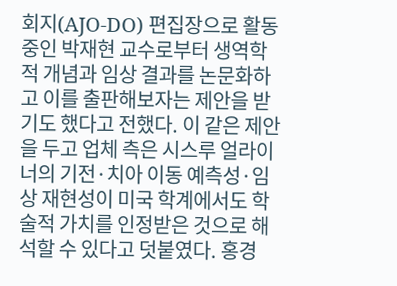회지(AJO-DO) 편집장으로 활동 중인 박재현 교수로부터 생역학적 개념과 임상 결과를 논문화하고 이를 출판해보자는 제안을 받기도 했다고 전했다. 이 같은 제안을 두고 업체 측은 시스루 얼라이너의 기전·치아 이동 예측성·임상 재현성이 미국 학계에서도 학술적 가치를 인정받은 것으로 해석할 수 있다고 덧붙였다. 홍경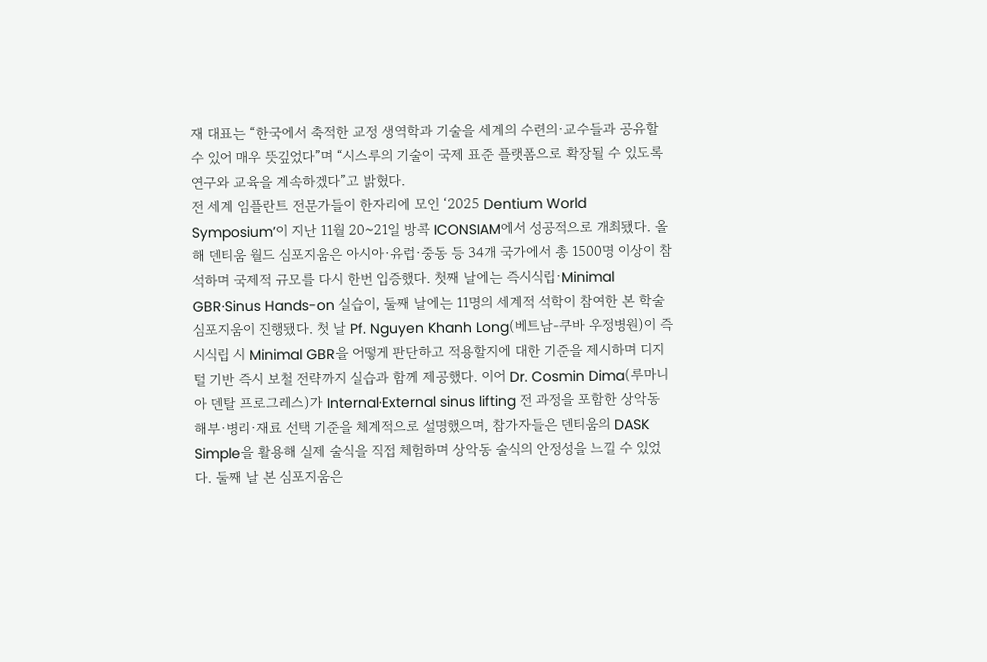재 대표는 “한국에서 축적한 교정 생역학과 기술을 세계의 수련의·교수들과 공유할 수 있어 매우 뜻깊었다”며 “시스루의 기술이 국제 표준 플랫폼으로 확장될 수 있도록 연구와 교육을 계속하겠다”고 밝혔다.
전 세계 임플란트 전문가들이 한자리에 모인 ‘2025 Dentium World Symposium’이 지난 11월 20~21일 방콕 ICONSIAM에서 성공적으로 개최됐다. 올해 덴티움 월드 심포지움은 아시아·유럽·중동 등 34개 국가에서 총 1500명 이상이 참석하며 국제적 규모를 다시 한번 입증했다. 첫째 날에는 즉시식립·Minimal GBR·Sinus Hands-on 실습이, 둘째 날에는 11명의 세계적 석학이 참여한 본 학술 심포지움이 진행됐다. 첫 날 Pf. Nguyen Khanh Long(베트남-쿠바 우정병원)이 즉시식립 시 Minimal GBR을 어떻게 판단하고 적용할지에 대한 기준을 제시하며 디지털 기반 즉시 보철 전략까지 실습과 함께 제공했다. 이어 Dr. Cosmin Dima(루마니아 덴탈 프로그레스)가 Internal·External sinus lifting 전 과정을 포함한 상악동 해부·병리·재료 선택 기준을 체계적으로 설명했으며, 참가자들은 덴티움의 DASK Simple을 활용해 실제 술식을 직접 체험하며 상악동 술식의 안정성을 느낄 수 있었다. 둘째 날 본 심포지움은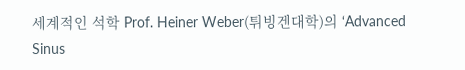세계적인 석학 Prof. Heiner Weber(튀빙겐대학)의 ‘Advanced Sinus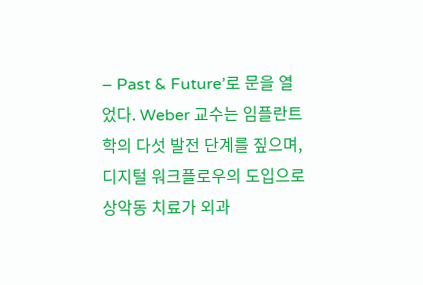– Past & Future’로 문을 열었다. Weber 교수는 임플란트학의 다섯 발전 단계를 짚으며, 디지털 워크플로우의 도입으로 상악동 치료가 외과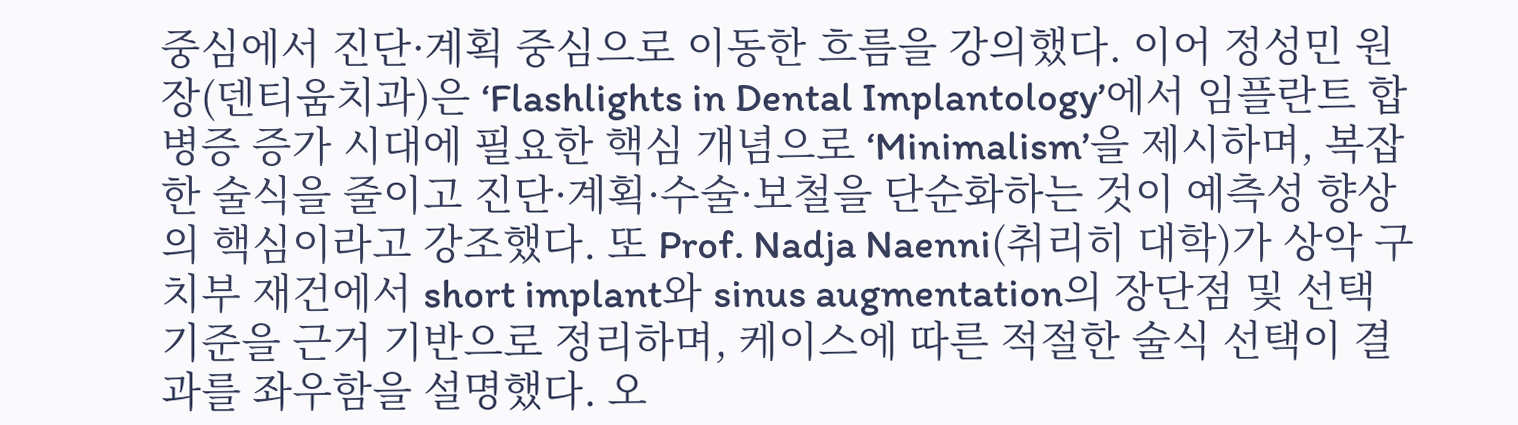중심에서 진단·계획 중심으로 이동한 흐름을 강의했다. 이어 정성민 원장(덴티움치과)은 ‘Flashlights in Dental Implantology’에서 임플란트 합병증 증가 시대에 필요한 핵심 개념으로 ‘Minimalism’을 제시하며, 복잡한 술식을 줄이고 진단·계획·수술·보철을 단순화하는 것이 예측성 향상의 핵심이라고 강조했다. 또 Prof. Nadja Naenni(취리히 대학)가 상악 구치부 재건에서 short implant와 sinus augmentation의 장단점 및 선택 기준을 근거 기반으로 정리하며, 케이스에 따른 적절한 술식 선택이 결과를 좌우함을 설명했다. 오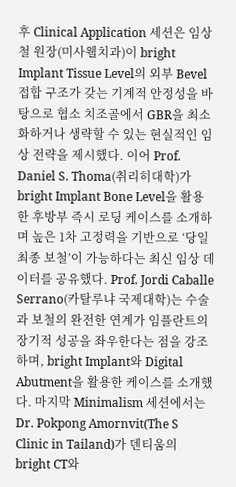후 Clinical Application 세션은 임상철 원장(미사웰치과)이 bright Implant Tissue Level의 외부 Bevel 접합 구조가 갖는 기계적 안정성을 바탕으로 협소 치조골에서 GBR을 최소화하거나 생략할 수 있는 현실적인 임상 전략을 제시했다. 이어 Prof. Daniel S. Thoma(취리히대학)가 bright Implant Bone Level을 활용한 후방부 즉시 로딩 케이스를 소개하며 높은 1차 고정력을 기반으로 ‘당일 최종 보철’이 가능하다는 최신 임상 데이터를 공유했다. Prof. Jordi Caballe Serrano(카탈루냐 국제대학)는 수술과 보철의 완전한 연계가 임플란트의 장기적 성공을 좌우한다는 점을 강조하며, bright Implant와 Digital Abutment을 활용한 케이스를 소개했다. 마지막 Minimalism 세션에서는 Dr. Pokpong Amornvit(The S Clinic in Tailand)가 덴티움의 bright CT와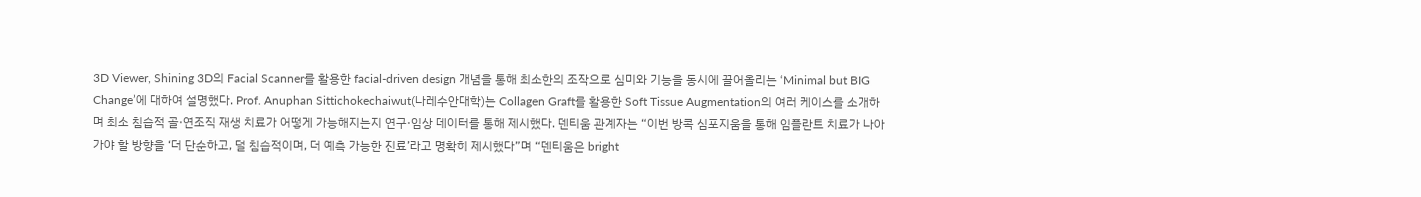3D Viewer, Shining 3D의 Facial Scanner를 활용한 facial-driven design 개념을 통해 최소한의 조작으로 심미와 기능을 동시에 끌어올리는 ‘Minimal but BIG Change’에 대하여 설명했다. Prof. Anuphan Sittichokechaiwut(나레수안대학)는 Collagen Graft를 활용한 Soft Tissue Augmentation의 여러 케이스를 소개하며 최소 침습적 골·연조직 재생 치료가 어떻게 가능해지는지 연구·임상 데이터를 통해 제시했다. 덴티움 관계자는 “이번 방콕 심포지움을 통해 임플란트 치료가 나아가야 할 방향을 ‘더 단순하고, 덜 침습적이며, 더 예측 가능한 진료’라고 명확히 제시했다”며 “덴티움은 bright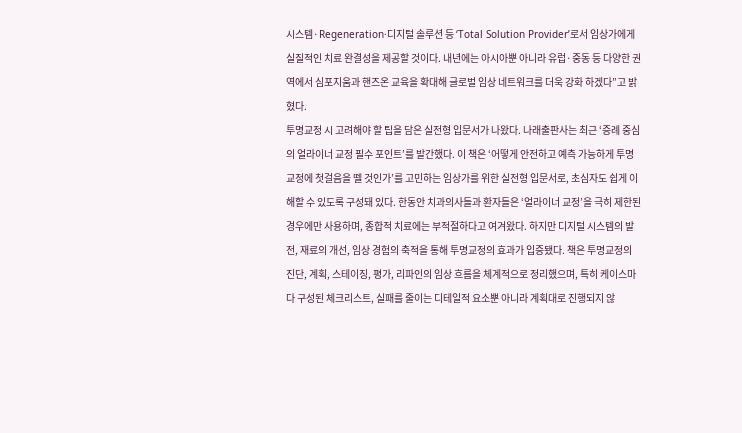시스템·Regeneration·디지털 솔루션 등 ‘Total Solution Provider’로서 임상가에게 실질적인 치료 완결성을 제공할 것이다. 내년에는 아시아뿐 아니라 유럽·중동 등 다양한 권역에서 심포지움과 핸즈온 교육을 확대해 글로벌 임상 네트워크를 더욱 강화 하겠다”고 밝혔다.
투명교정 시 고려해야 할 팁을 담은 실전형 입문서가 나왔다. 나래출판사는 최근 ‘증례 중심의 얼라이너 교정 필수 포인트’를 발간했다. 이 책은 ‘어떻게 안전하고 예측 가능하게 투명교정에 첫걸음을 뗄 것인가’를 고민하는 임상가를 위한 실전형 입문서로, 초심자도 쉽게 이해할 수 있도록 구성돼 있다. 한동안 치과의사들과 환자들은 ‘얼라이너 교정’을 극히 제한된 경우에만 사용하며, 종합적 치료에는 부적절하다고 여겨왔다. 하지만 디지털 시스템의 발전, 재료의 개선, 임상 경험의 축적을 통해 투명교정의 효과가 입증됐다. 책은 투명교정의 진단, 계획, 스테이징, 평가, 리파인의 임상 흐름을 체계적으로 정리했으며, 특히 케이스마다 구성된 체크리스트, 실패를 줄이는 디테일적 요소뿐 아니라 계획대로 진행되지 않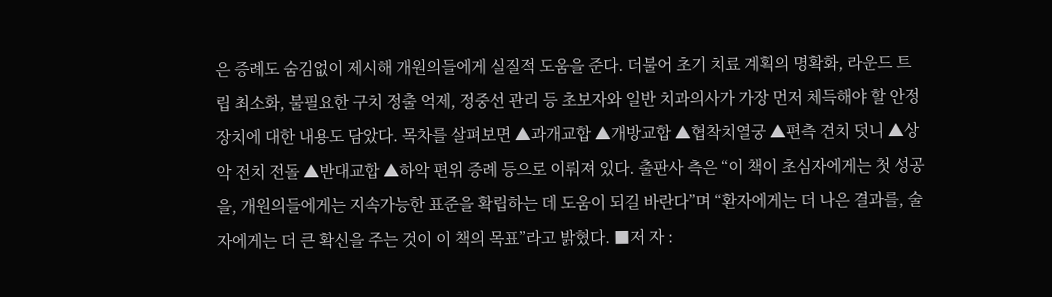은 증례도 숨김없이 제시해 개원의들에게 실질적 도움을 준다. 더불어 초기 치료 계획의 명확화, 라운드 트립 최소화, 불필요한 구치 정출 억제, 정중선 관리 등 초보자와 일반 치과의사가 가장 먼저 체득해야 할 안정장치에 대한 내용도 담았다. 목차를 살펴보면 ▲과개교합 ▲개방교합 ▲협착치열궁 ▲편측 견치 덧니 ▲상악 전치 전돌 ▲반대교합 ▲하악 편위 증례 등으로 이뤄져 있다. 출판사 측은 “이 책이 초심자에게는 첫 성공을, 개원의들에게는 지속가능한 표준을 확립하는 데 도움이 되길 바란다”며 “환자에게는 더 나은 결과를, 술자에게는 더 큰 확신을 주는 것이 이 책의 목표”라고 밝혔다. ■저 자 :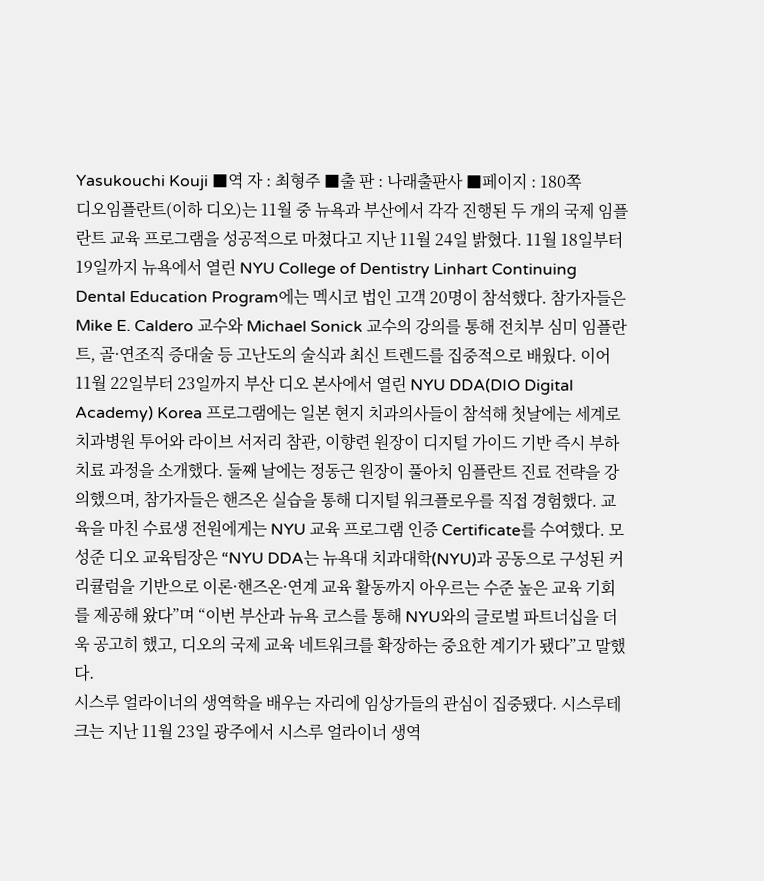Yasukouchi Kouji ■역 자 : 최형주 ■출 판 : 나래출판사 ■페이지 : 180쪽
디오임플란트(이하 디오)는 11월 중 뉴욕과 부산에서 각각 진행된 두 개의 국제 임플란트 교육 프로그램을 성공적으로 마쳤다고 지난 11월 24일 밝혔다. 11월 18일부터 19일까지 뉴욕에서 열린 NYU College of Dentistry Linhart Continuing Dental Education Program에는 멕시코 법인 고객 20명이 참석했다. 참가자들은 Mike E. Caldero 교수와 Michael Sonick 교수의 강의를 통해 전치부 심미 임플란트, 골·연조직 증대술 등 고난도의 술식과 최신 트렌드를 집중적으로 배웠다. 이어 11월 22일부터 23일까지 부산 디오 본사에서 열린 NYU DDA(DIO Digital Academy) Korea 프로그램에는 일본 현지 치과의사들이 참석해 첫날에는 세계로치과병원 투어와 라이브 서저리 참관, 이향련 원장이 디지털 가이드 기반 즉시 부하 치료 과정을 소개했다. 둘째 날에는 정동근 원장이 풀아치 임플란트 진료 전략을 강의했으며, 참가자들은 핸즈온 실습을 통해 디지털 워크플로우를 직접 경험했다. 교육을 마친 수료생 전원에게는 NYU 교육 프로그램 인증 Certificate를 수여했다. 모성준 디오 교육팀장은 “NYU DDA는 뉴욕대 치과대학(NYU)과 공동으로 구성된 커리큘럼을 기반으로 이론·핸즈온·연계 교육 활동까지 아우르는 수준 높은 교육 기회를 제공해 왔다”며 “이번 부산과 뉴욕 코스를 통해 NYU와의 글로벌 파트너십을 더욱 공고히 했고, 디오의 국제 교육 네트워크를 확장하는 중요한 계기가 됐다”고 말했다.
시스루 얼라이너의 생역학을 배우는 자리에 임상가들의 관심이 집중됐다. 시스루테크는 지난 11월 23일 광주에서 시스루 얼라이너 생역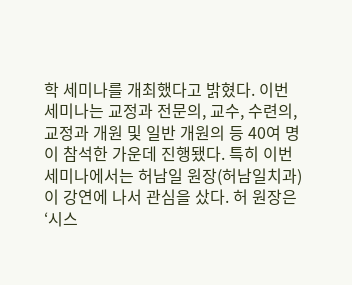학 세미나를 개최했다고 밝혔다. 이번 세미나는 교정과 전문의, 교수, 수련의, 교정과 개원 및 일반 개원의 등 40여 명이 참석한 가운데 진행됐다. 특히 이번 세미나에서는 허남일 원장(허남일치과)이 강연에 나서 관심을 샀다. 허 원장은 ‘시스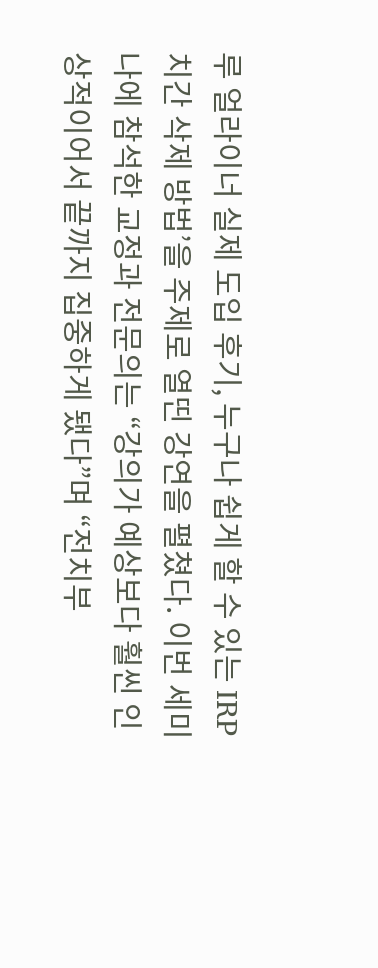루 얼라이너 실제 도입 후기, 누구나 쉽게 할 수 있는 IRP 치간 삭제 방법’을 주제로 열띤 강연을 펼쳤다. 이번 세미나에 참석한 교정과 전문의는 “강의가 예상보다 훨씬 인상적이어서 끝까지 집중하게 됐다”며 “전치부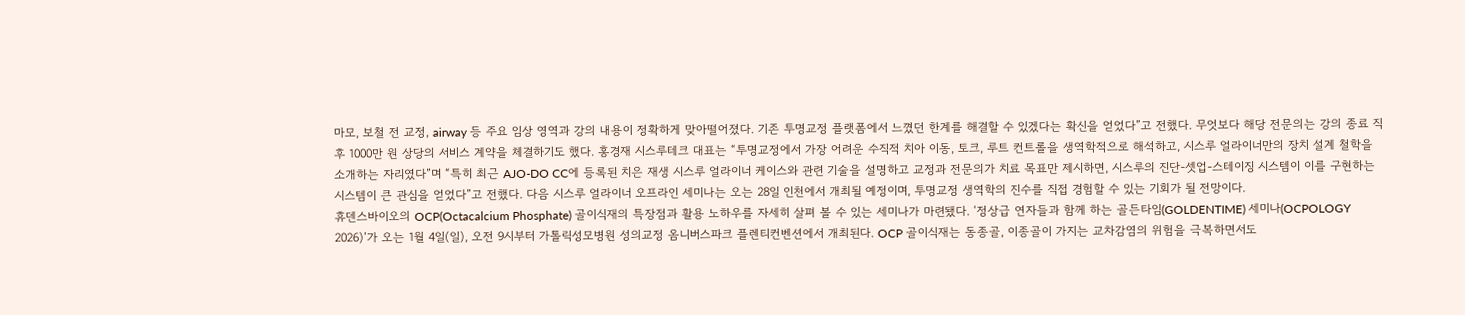마모, 보철 전 교정, airway 등 주요 임상 영역과 강의 내용이 정확하게 맞아떨어졌다. 기존 투명교정 플랫폼에서 느꼈던 한계를 해결할 수 있겠다는 확신을 얻었다”고 전했다. 무엇보다 해당 전문의는 강의 종료 직후 1000만 원 상당의 서비스 계약을 체결하기도 했다. 홍경재 시스루테크 대표는 “투명교정에서 가장 어려운 수직적 치아 이동, 토크, 루트 컨트롤을 생역학적으로 해석하고, 시스루 얼라이너만의 장치 설계 철학을 소개하는 자리였다”며 “특히 최근 AJO-DO CC에 등록된 치은 재생 시스루 얼라이너 케이스와 관련 기술을 설명하고 교정과 전문의가 치료 목표만 제시하면, 시스루의 진단-셋업-스테이징 시스템이 이를 구현하는 시스템이 큰 관심을 얻었다”고 전했다. 다음 시스루 얼라이너 오프라인 세미나는 오는 28일 인천에서 개최될 예정이며, 투명교정 생역학의 진수를 직접 경험할 수 있는 기회가 될 전망이다.
휴덴스바이오의 OCP(Octacalcium Phosphate) 골이식재의 특장점과 활용 노하우를 자세히 살펴 볼 수 있는 세미나가 마련됐다. ‘정상급 연자들과 함께 하는 골든타임(GOLDENTIME) 세미나(OCPOLOGY 2026)’가 오는 1월 4일(일), 오전 9시부터 가톨릭성모병원 성의교정 옴니버스파크 플렌티컨벤션에서 개최된다. OCP 골이식재는 동종골, 이종골이 가지는 교차감염의 위험을 극복하면서도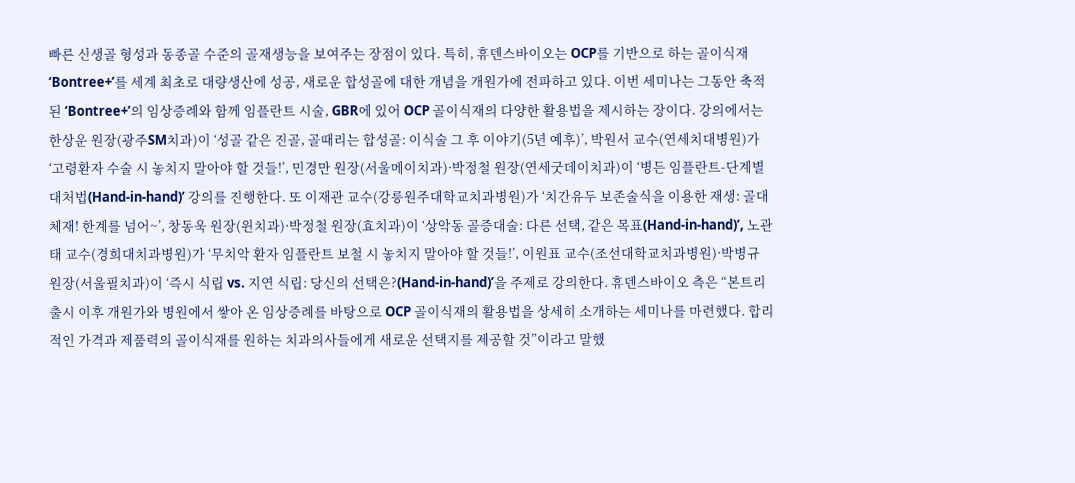빠른 신생골 형성과 동종골 수준의 골재생능을 보여주는 장점이 있다. 특히, 휴덴스바이오는 OCP를 기반으로 하는 골이식재 ‘Bontree+’를 세계 최초로 대량생산에 성공, 새로운 합성골에 대한 개념을 개원가에 전파하고 있다. 이번 세미나는 그동안 축적된 ‘Bontree+’의 임상증례와 함께 임플란트 시술, GBR에 있어 OCP 골이식재의 다양한 활용법을 제시하는 장이다. 강의에서는 한상운 원장(광주SM치과)이 ‘성골 같은 진골, 골때리는 합성골: 이식술 그 후 이야기(5년 예후)’, 박원서 교수(연세치대병원)가 ‘고령환자 수술 시 놓치지 말아야 할 것들!’, 민경만 원장(서울메이치과)·박정철 원장(연세굿데이치과)이 ‘병든 임플란트-단계별 대처법(Hand-in-hand)’ 강의를 진행한다. 또 이재관 교수(강릉원주대학교치과병원)가 ‘치간유두 보존술식을 이용한 재생: 골대체재! 한계를 넘어~’, 창동욱 원장(윈치과)·박정철 원장(효치과)이 ‘상악동 골증대술: 다른 선택, 같은 목표(Hand-in-hand)’, 노관태 교수(경희대치과병원)가 ‘무치악 환자 임플란트 보철 시 놓치지 말아야 할 것들!’, 이원표 교수(조선대학교치과병원)·박병규 원장(서울필치과)이 ‘즉시 식립 vs. 지연 식립: 당신의 선택은?(Hand-in-hand)’을 주제로 강의한다. 휴덴스바이오 측은 “본트리 출시 이후 개원가와 병원에서 쌓아 온 임상증례를 바탕으로 OCP 골이식재의 활용법을 상세히 소개하는 세미나를 마련했다. 합리적인 가격과 제품력의 골이식재를 원하는 치과의사들에게 새로운 선택지를 제공할 것”이라고 말했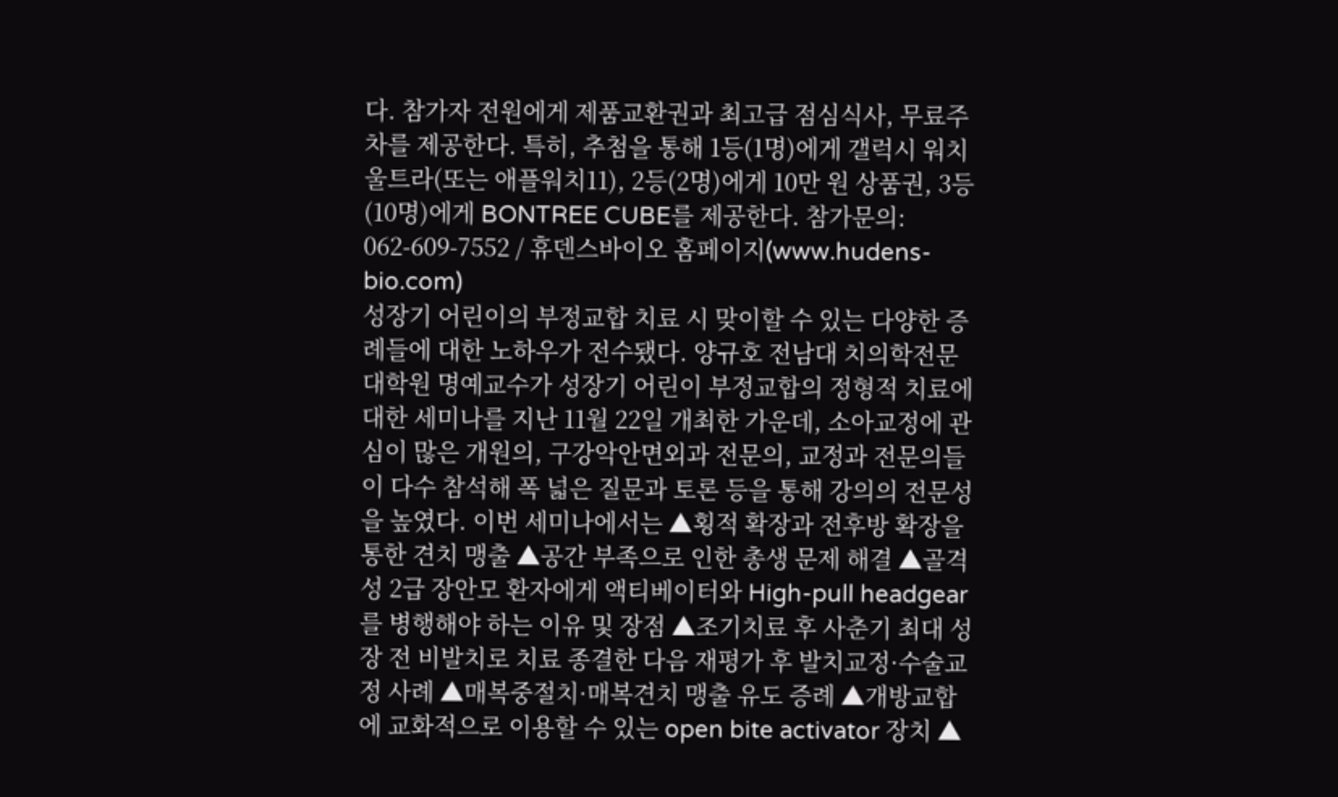다. 참가자 전원에게 제품교환권과 최고급 점심식사, 무료주차를 제공한다. 특히, 추첨을 통해 1등(1명)에게 갤럭시 워치 울트라(또는 애플워치11), 2등(2명)에게 10만 원 상품권, 3등(10명)에게 BONTREE CUBE를 제공한다. 참가문의: 062-609-7552 / 휴덴스바이오 홈페이지(www.hudens-bio.com)
성장기 어린이의 부정교합 치료 시 맞이할 수 있는 다양한 증례들에 대한 노하우가 전수됐다. 양규호 전남대 치의학전문대학원 명예교수가 성장기 어린이 부정교합의 정형적 치료에 대한 세미나를 지난 11월 22일 개최한 가운데, 소아교정에 관심이 많은 개원의, 구강악안면외과 전문의, 교정과 전문의들이 다수 참석해 폭 넓은 질문과 토론 등을 통해 강의의 전문성을 높였다. 이번 세미나에서는 ▲횡적 확장과 전후방 확장을 통한 견치 맹출 ▲공간 부족으로 인한 총생 문제 해결 ▲골격성 2급 장안모 환자에게 액티베이터와 High-pull headgear를 병행해야 하는 이유 및 장점 ▲조기치료 후 사춘기 최대 성장 전 비발치로 치료 종결한 다음 재평가 후 발치교정·수술교정 사례 ▲매복중절치·매복견치 맹출 유도 증례 ▲개방교합에 교화적으로 이용할 수 있는 open bite activator 장치 ▲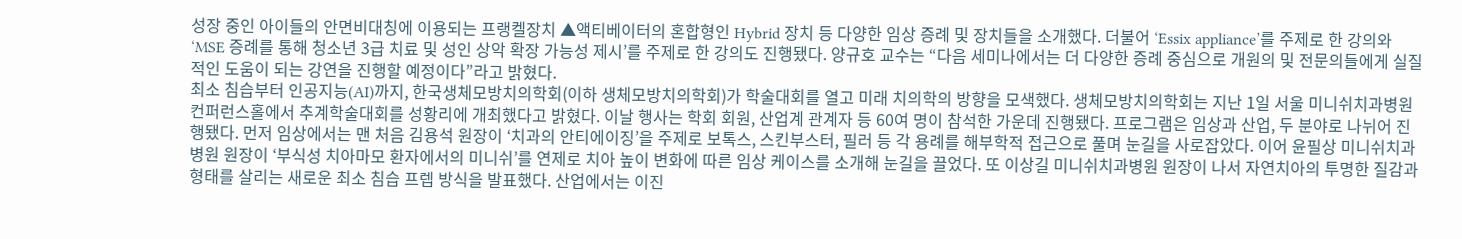성장 중인 아이들의 안면비대칭에 이용되는 프랭켈장치 ▲액티베이터의 혼합형인 Hybrid 장치 등 다양한 임상 증례 및 장치들을 소개했다. 더불어 ‘Essix appliance’를 주제로 한 강의와 ‘MSE 증례를 통해 청소년 3급 치료 및 성인 상악 확장 가능성 제시’를 주제로 한 강의도 진행됐다. 양규호 교수는 “다음 세미나에서는 더 다양한 증례 중심으로 개원의 및 전문의들에게 실질적인 도움이 되는 강연을 진행할 예정이다”라고 밝혔다.
최소 침습부터 인공지능(AI)까지, 한국생체모방치의학회(이하 생체모방치의학회)가 학술대회를 열고 미래 치의학의 방향을 모색했다. 생체모방치의학회는 지난 1일 서울 미니쉬치과병원 컨퍼런스홀에서 추계학술대회를 성황리에 개최했다고 밝혔다. 이날 행사는 학회 회원, 산업계 관계자 등 60여 명이 참석한 가운데 진행됐다. 프로그램은 임상과 산업, 두 분야로 나뉘어 진행됐다. 먼저 임상에서는 맨 처음 김용석 원장이 ‘치과의 안티에이징’을 주제로 보톡스, 스킨부스터, 필러 등 각 용례를 해부학적 접근으로 풀며 눈길을 사로잡았다. 이어 윤필상 미니쉬치과병원 원장이 ‘부식성 치아마모 환자에서의 미니쉬’를 연제로 치아 높이 변화에 따른 임상 케이스를 소개해 눈길을 끌었다. 또 이상길 미니쉬치과병원 원장이 나서 자연치아의 투명한 질감과 형태를 살리는 새로운 최소 침습 프렙 방식을 발표했다. 산업에서는 이진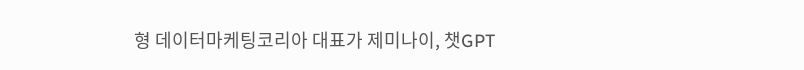형 데이터마케팅코리아 대표가 제미나이, 챗GPT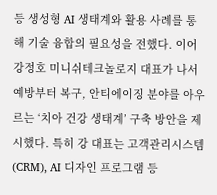등 생성형 AI 생태계와 활용 사례를 통해 기술 융합의 필요성을 전했다. 이어 강정호 미니쉬테크놀로지 대표가 나서 예방부터 복구, 안티에이징 분야를 아우르는 ‘치아 건강 생태계’ 구축 방안을 제시했다. 특히 강 대표는 고객관리시스템(CRM), AI 디자인 프로그램 등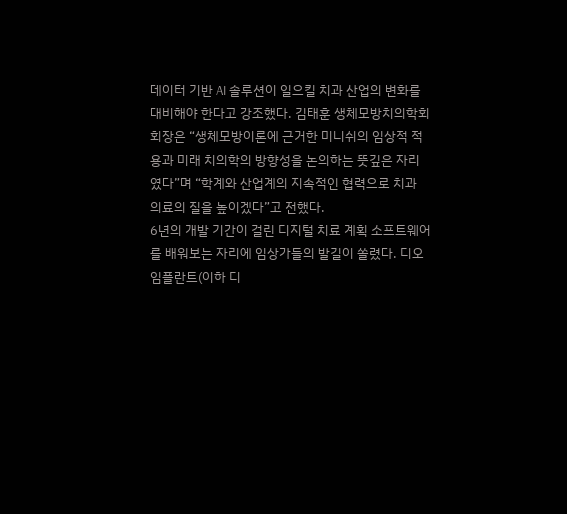데이터 기반 AI 솔루션이 일으킬 치과 산업의 변화를 대비해야 한다고 강조했다. 김태훈 생체모방치의학회 회장은 “생체모방이론에 근거한 미니쉬의 임상적 적용과 미래 치의학의 방향성을 논의하는 뜻깊은 자리였다”며 “학계와 산업계의 지속적인 협력으로 치과 의료의 질을 높이겠다”고 전했다.
6년의 개발 기간이 걸린 디지털 치료 계획 소프트웨어를 배워보는 자리에 임상가들의 발길이 쏠렸다. 디오임플란트(이하 디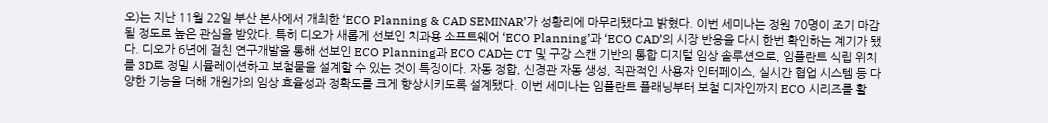오)는 지난 11월 22일 부산 본사에서 개최한 ‘ECO Planning & CAD SEMINAR’가 성황리에 마무리됐다고 밝혔다. 이번 세미나는 정원 70명이 조기 마감될 정도로 높은 관심을 받았다. 특히 디오가 새롭게 선보인 치과용 소프트웨어 ‘ECO Planning’과 ‘ECO CAD’의 시장 반응을 다시 한번 확인하는 계기가 됐다. 디오가 6년에 걸친 연구개발을 통해 선보인 ECO Planning과 ECO CAD는 CT 및 구강 스캔 기반의 통합 디지털 임상 솔루션으로, 임플란트 식립 위치를 3D로 정밀 시뮬레이션하고 보철물을 설계할 수 있는 것이 특징이다. 자동 정합, 신경관 자동 생성, 직관적인 사용자 인터페이스, 실시간 협업 시스템 등 다양한 기능을 더해 개원가의 임상 효율성과 정확도를 크게 향상시키도록 설계됐다. 이번 세미나는 임플란트 플래닝부터 보철 디자인까지 ECO 시리즈를 활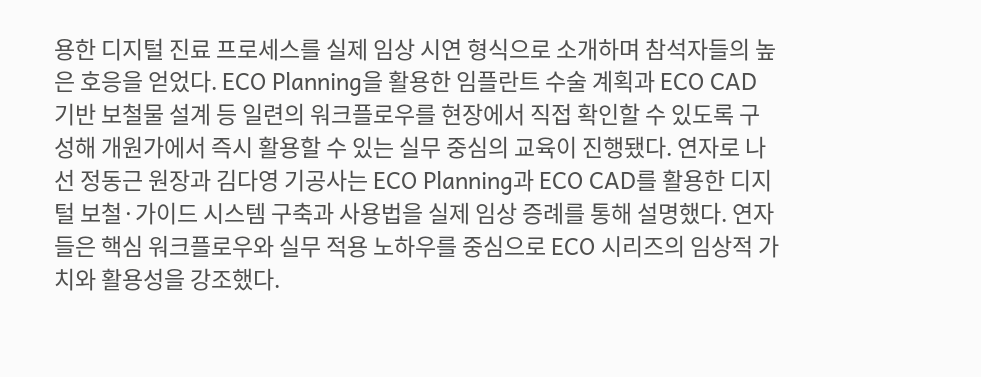용한 디지털 진료 프로세스를 실제 임상 시연 형식으로 소개하며 참석자들의 높은 호응을 얻었다. ECO Planning을 활용한 임플란트 수술 계획과 ECO CAD 기반 보철물 설계 등 일련의 워크플로우를 현장에서 직접 확인할 수 있도록 구성해 개원가에서 즉시 활용할 수 있는 실무 중심의 교육이 진행됐다. 연자로 나선 정동근 원장과 김다영 기공사는 ECO Planning과 ECO CAD를 활용한 디지털 보철·가이드 시스템 구축과 사용법을 실제 임상 증례를 통해 설명했다. 연자들은 핵심 워크플로우와 실무 적용 노하우를 중심으로 ECO 시리즈의 임상적 가치와 활용성을 강조했다.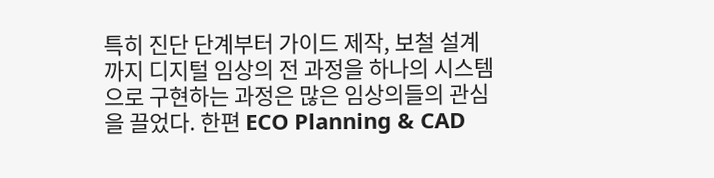특히 진단 단계부터 가이드 제작, 보철 설계까지 디지털 임상의 전 과정을 하나의 시스템으로 구현하는 과정은 많은 임상의들의 관심을 끌었다. 한편 ECO Planning & CAD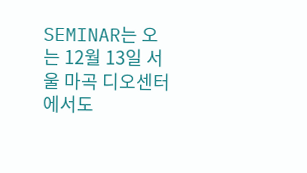SEMINAR는 오는 12월 13일 서울 마곡 디오센터에서도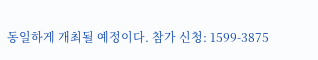동일하게 개최될 예정이다. 참가 신청: 1599-3875